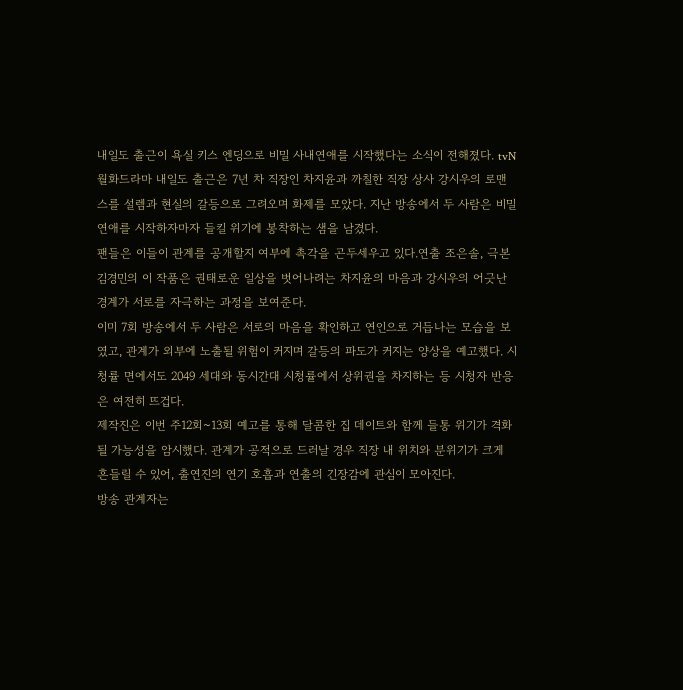내일도 출근이 욕실 키스 엔딩으로 비밀 사내연애를 시작했다는 소식이 전해졌다. tvN 월화드라마 내일도 출근은 7년 차 직장인 차지윤과 까칠한 직장 상사 강시우의 로맨스를 설렘과 현실의 갈등으로 그려오며 화제를 모았다. 지난 방송에서 두 사람은 비밀 연애를 시작하자마자 들킬 위기에 봉착하는 샘을 남겼다.
팬들은 이들이 관계를 공개할지 여부에 촉각을 곤두세우고 있다.연출 조은솔, 극본 김경민의 이 작품은 권태로운 일상을 벗어나려는 차지윤의 마음과 강시우의 어긋난 경계가 서로를 자극하는 과정을 보여준다.
이미 7회 방송에서 두 사람은 서로의 마음을 확인하고 연인으로 거듭나는 모습을 보였고, 관계가 외부에 노출될 위험이 커지며 갈등의 파도가 커지는 양상을 예고했다. 시청률 면에서도 2049 세대와 동시간대 시청률에서 상위권을 차지하는 등 시청자 반응은 여전히 뜨겁다.
제작진은 이번 주12회~13회 예고를 통해 달콤한 집 데이트와 함께 들통 위기가 격화될 가능성을 암시했다. 관계가 공적으로 드러날 경우 직장 내 위치와 분위기가 크게 흔들릴 수 있어, 출연진의 연기 호흡과 연출의 긴장감에 관심이 모아진다.
방송 관계자는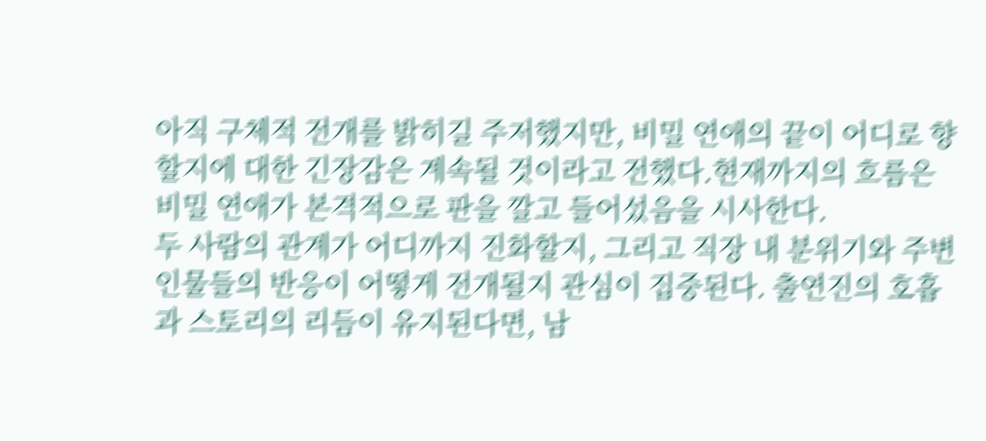아직 구체적 전개를 밝히길 주저했지만, 비밀 연애의 끝이 어디로 향할지에 대한 긴장감은 계속될 것이라고 전했다.현재까지의 흐름은 비밀 연애가 본격적으로 판을 깔고 들어섰음을 시사한다.
두 사람의 관계가 어디까지 진화할지, 그리고 직장 내 분위기와 주변 인물들의 반응이 어떻게 전개될지 관심이 집중된다. 출연진의 호흡과 스토리의 리듬이 유지된다면, 남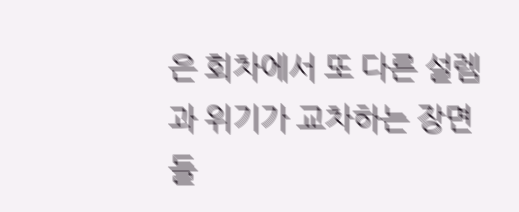은 회차에서 또 다른 설렘과 위기가 교차하는 장면들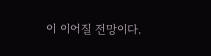이 이어질 전망이다.